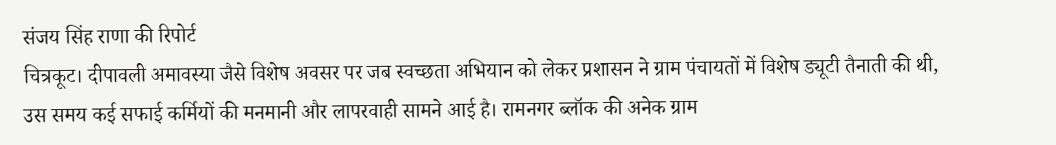संजय सिंह राणा की रिपोर्ट
चित्रकूट। दीपावली अमावस्या जैसे विशेष अवसर पर जब स्वच्छता अभियान को लेकर प्रशासन ने ग्राम पंचायतों में विशेष ड्यूटी तैनाती की थी, उस समय कई सफाई कर्मियों की मनमानी और लापरवाही सामने आई है। रामनगर ब्लॉक की अनेक ग्राम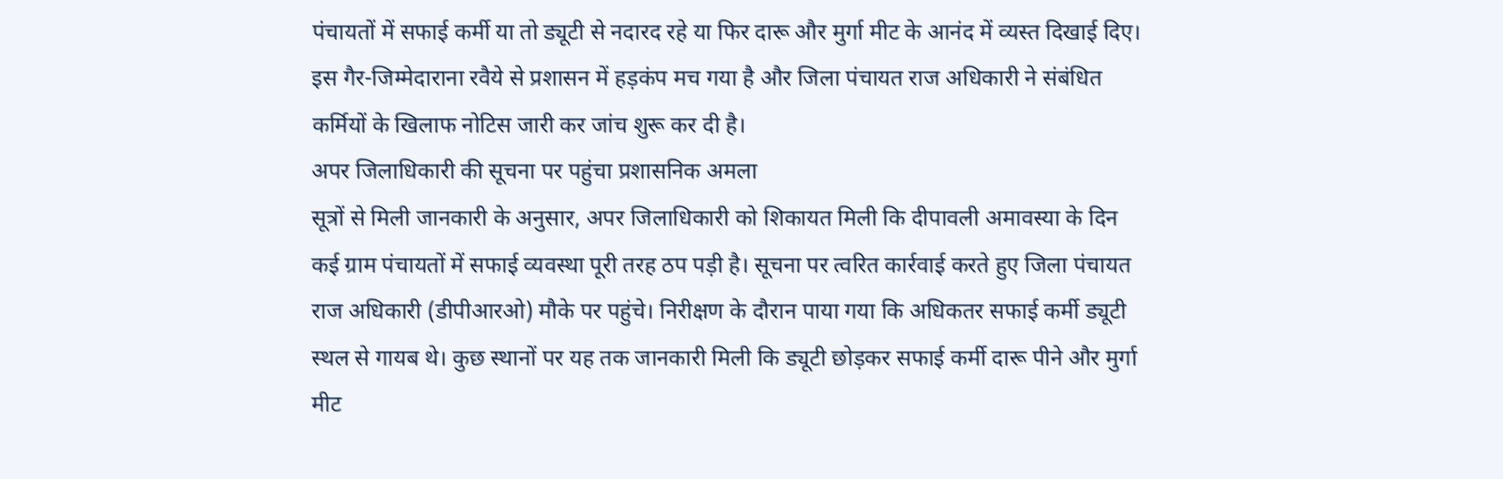पंचायतों में सफाई कर्मी या तो ड्यूटी से नदारद रहे या फिर दारू और मुर्गा मीट के आनंद में व्यस्त दिखाई दिए। इस गैर-जिम्मेदाराना रवैये से प्रशासन में हड़कंप मच गया है और जिला पंचायत राज अधिकारी ने संबंधित कर्मियों के खिलाफ नोटिस जारी कर जांच शुरू कर दी है।
अपर जिलाधिकारी की सूचना पर पहुंचा प्रशासनिक अमला
सूत्रों से मिली जानकारी के अनुसार, अपर जिलाधिकारी को शिकायत मिली कि दीपावली अमावस्या के दिन कई ग्राम पंचायतों में सफाई व्यवस्था पूरी तरह ठप पड़ी है। सूचना पर त्वरित कार्रवाई करते हुए जिला पंचायत राज अधिकारी (डीपीआरओ) मौके पर पहुंचे। निरीक्षण के दौरान पाया गया कि अधिकतर सफाई कर्मी ड्यूटी स्थल से गायब थे। कुछ स्थानों पर यह तक जानकारी मिली कि ड्यूटी छोड़कर सफाई कर्मी दारू पीने और मुर्गा मीट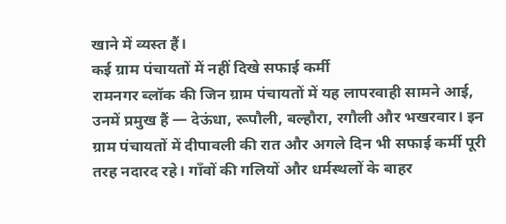खाने में व्यस्त हैं।
कई ग्राम पंचायतों में नहीं दिखे सफाई कर्मी
रामनगर ब्लॉक की जिन ग्राम पंचायतों में यह लापरवाही सामने आई, उनमें प्रमुख हैं — देऊंधा, रूपौली, बल्हौरा, रगौली और भखरवार। इन ग्राम पंचायतों में दीपावली की रात और अगले दिन भी सफाई कर्मी पूरी तरह नदारद रहे। गाँवों की गलियों और धर्मस्थलों के बाहर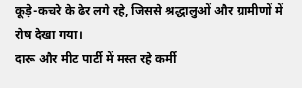कूड़े-कचरे के ढेर लगे रहे, जिससे श्रद्धालुओं और ग्रामीणों में रोष देखा गया।
दारू और मीट पार्टी में मस्त रहे कर्मी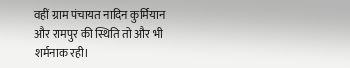वहीं ग्राम पंचायत नादिन कुर्मियान और रामपुर की स्थिति तो और भी शर्मनाक रही।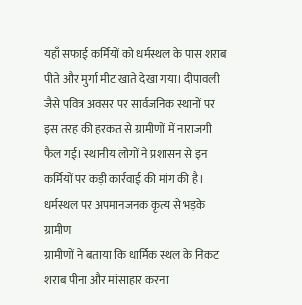यहाँ सफाई कर्मियों को धर्मस्थल के पास शराब पीते और मुर्गा मीट खाते देखा गया। दीपावली जैसे पवित्र अवसर पर सार्वजनिक स्थानों पर इस तरह की हरकत से ग्रामीणों में नाराजगी फैल गई। स्थानीय लोगों ने प्रशासन से इन कर्मियों पर कड़ी कार्रवाई की मांग की है।
धर्मस्थल पर अपमानजनक कृत्य से भड़के ग्रामीण
ग्रामीणों ने बताया कि धार्मिक स्थल के निकट शराब पीना और मांसाहार करना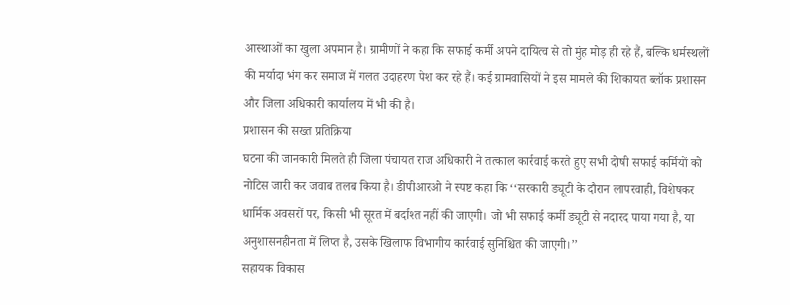आस्थाओं का खुला अपमान है। ग्रामीणों ने कहा कि सफाई कर्मी अपने दायित्व से तो मुंह मोड़ ही रहे हैं, बल्कि धर्मस्थलों की मर्यादा भंग कर समाज में गलत उदाहरण पेश कर रहे हैं। कई ग्रामवासियों ने इस मामले की शिकायत ब्लॉक प्रशासन और जिला अधिकारी कार्यालय में भी की है।
प्रशासन की सख्त प्रतिक्रिया
घटना की जानकारी मिलते ही जिला पंचायत राज अधिकारी ने तत्काल कार्रवाई करते हुए सभी दोषी सफाई कर्मियों को नोटिस जारी कर जवाब तलब किया है। डीपीआरओ ने स्पष्ट कहा कि ‘‘सरकारी ड्यूटी के दौरान लापरवाही, विशेषकर धार्मिक अवसरों पर, किसी भी सूरत में बर्दाश्त नहीं की जाएगी। जो भी सफाई कर्मी ड्यूटी से नदारद पाया गया है, या अनुशासनहीनता में लिप्त है, उसके खिलाफ विभागीय कार्रवाई सुनिश्चित की जाएगी।’’
सहायक विकास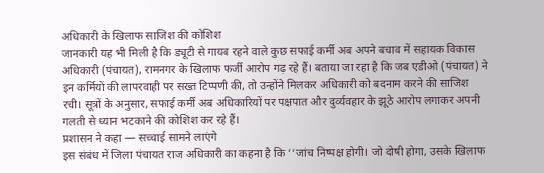अधिकारी के खिलाफ साजिश की कोशिश
जानकारी यह भी मिली है कि ड्यूटी से गायब रहने वाले कुछ सफाई कर्मी अब अपने बचाव में सहायक विकास अधिकारी (पंचायत), रामनगर के खिलाफ फर्जी आरोप गढ़ रहे हैं। बताया जा रहा है कि जब एडीओ (पंचायत) ने इन कर्मियों की लापरवाही पर सख्त टिप्पणी की, तो उन्होंने मिलकर अधिकारी को बदनाम करने की साजिश रची। सूत्रों के अनुसार, सफाई कर्मी अब अधिकारियों पर पक्षपात और दुर्व्यवहार के झूठे आरोप लगाकर अपनी गलती से ध्यान भटकाने की कोशिश कर रहे हैं।
प्रशासन ने कहा — सच्चाई सामने लाएंगे
इस संबंध में जिला पंचायत राज अधिकारी का कहना है कि ‘‘जांच निष्पक्ष होगी। जो दोषी होगा, उसके खिलाफ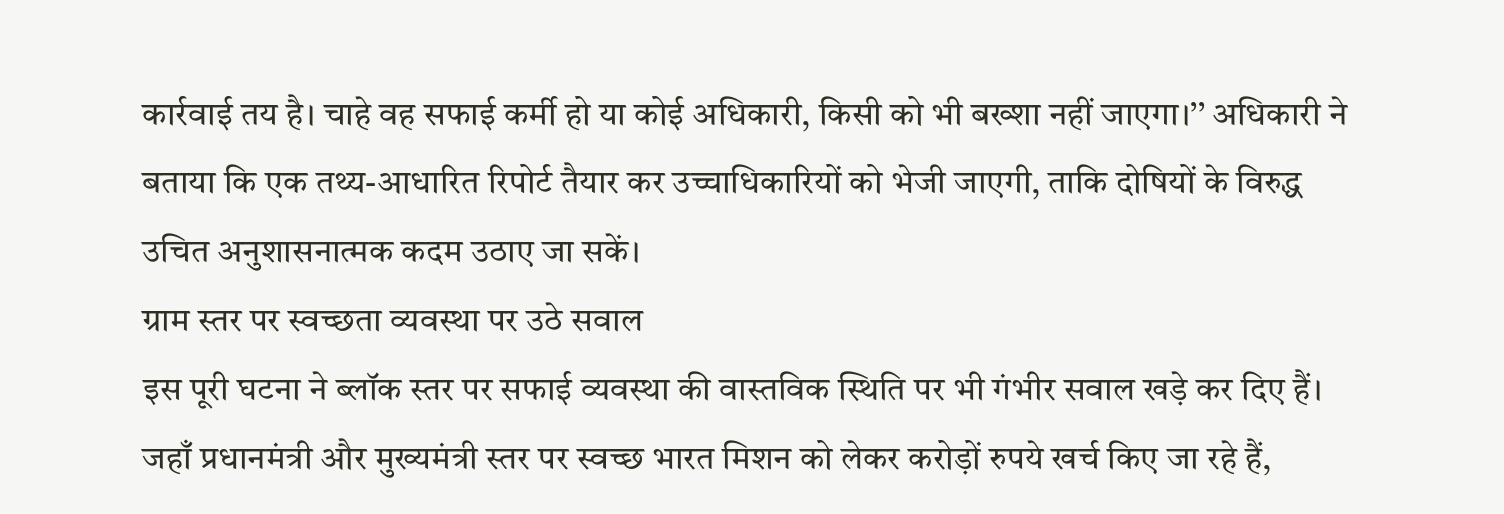कार्रवाई तय है। चाहे वह सफाई कर्मी हो या कोई अधिकारी, किसी को भी बख्शा नहीं जाएगा।’’ अधिकारी ने बताया कि एक तथ्य-आधारित रिपोर्ट तैयार कर उच्चाधिकारियों को भेजी जाएगी, ताकि दोषियों के विरुद्ध उचित अनुशासनात्मक कदम उठाए जा सकें।
ग्राम स्तर पर स्वच्छता व्यवस्था पर उठे सवाल
इस पूरी घटना ने ब्लॉक स्तर पर सफाई व्यवस्था की वास्तविक स्थिति पर भी गंभीर सवाल खड़े कर दिए हैं। जहाँ प्रधानमंत्री और मुख्यमंत्री स्तर पर स्वच्छ भारत मिशन को लेकर करोड़ों रुपये खर्च किए जा रहे हैं,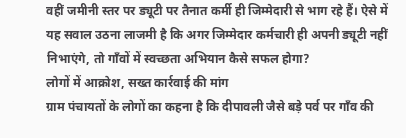वहीं जमीनी स्तर पर ड्यूटी पर तैनात कर्मी ही जिम्मेदारी से भाग रहे हैं। ऐसे में यह सवाल उठना लाजमी है कि अगर जिम्मेदार कर्मचारी ही अपनी ड्यूटी नहीं निभाएंगे, तो गाँवों में स्वच्छता अभियान कैसे सफल होगा?
लोगों में आक्रोश, सख्त कार्रवाई की मांग
ग्राम पंचायतों के लोगों का कहना है कि दीपावली जैसे बड़े पर्व पर गाँव की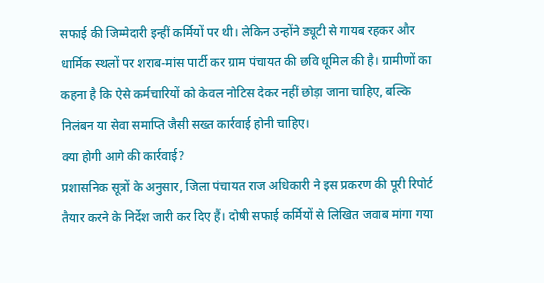सफाई की जिम्मेदारी इन्हीं कर्मियों पर थी। लेकिन उन्होंने ड्यूटी से गायब रहकर और धार्मिक स्थलों पर शराब-मांस पार्टी कर ग्राम पंचायत की छवि धूमिल की है। ग्रामीणों का कहना है कि ऐसे कर्मचारियों को केवल नोटिस देकर नहीं छोड़ा जाना चाहिए, बल्कि निलंबन या सेवा समाप्ति जैसी सख्त कार्रवाई होनी चाहिए।
क्या होगी आगे की कार्रवाई?
प्रशासनिक सूत्रों के अनुसार, जिला पंचायत राज अधिकारी ने इस प्रकरण की पूरी रिपोर्ट तैयार करने के निर्देश जारी कर दिए हैं। दोषी सफाई कर्मियों से लिखित जवाब मांगा गया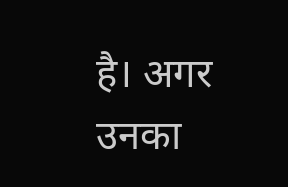है। अगर उनका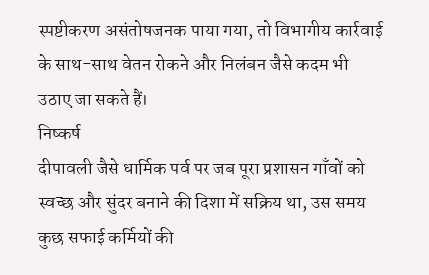स्पष्टीकरण असंतोषजनक पाया गया, तो विभागीय कार्रवाई के साथ-साथ वेतन रोकने और निलंबन जैसे कदम भी उठाए जा सकते हैं।
निष्कर्ष
दीपावली जैसे धार्मिक पर्व पर जब पूरा प्रशासन गाँवों को स्वच्छ और सुंदर बनाने की दिशा में सक्रिय था, उस समय कुछ सफाई कर्मियों की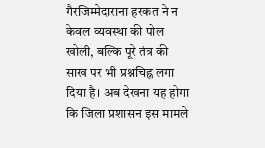गैरजिम्मेदाराना हरकत ने न केवल व्यवस्था की पोल खोली, बल्कि पूरे तंत्र की साख पर भी प्रश्नचिह्न लगा दिया है। अब देखना यह होगा कि जिला प्रशासन इस मामले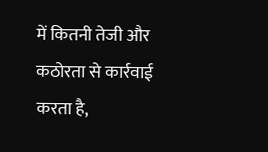में कितनी तेजी और कठोरता से कार्रवाई करता है,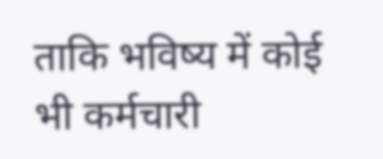ताकि भविष्य में कोई भी कर्मचारी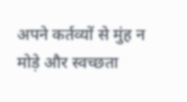अपने कर्तव्यों से मुंह न मोड़े और स्वच्छता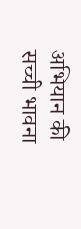अभियान की सच्ची भावना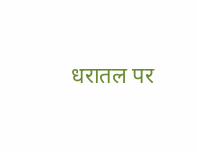धरातल पर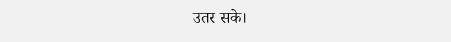उतर सके।